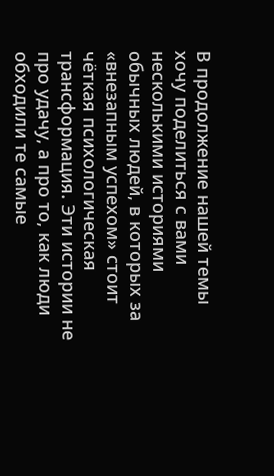В продолжение нашей темы хочу поделиться с вами несколькими историями обычных людей, в которых за «внезапным успехом» стоит чёткая психологическая трансформация. Эти истории не про удачу, а про то, как люди обходили те самые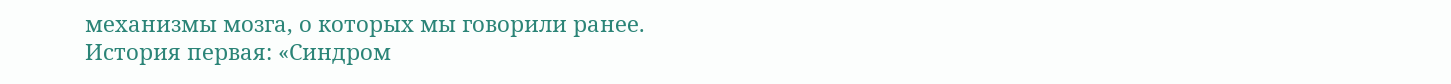механизмы мозга, о которых мы говорили ранее.
История первая: «Синдром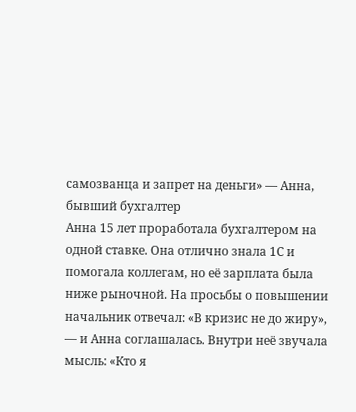самозванца и запрет на деньги» — Анна, бывший бухгалтер
Анна 15 лет проработала бухгалтером на одной ставке. Она отлично знала 1С и помогала коллегам, но её зарплата была ниже рыночной. На просьбы о повышении начальник отвечал: «В кризис не до жиру», — и Анна соглашалась. Внутри неё звучала мысль: «Кто я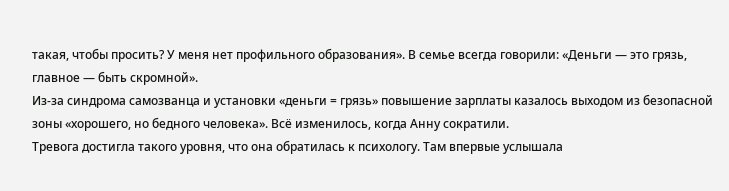такая, чтобы просить? У меня нет профильного образования». В семье всегда говорили: «Деньги — это грязь, главное — быть скромной».
Из‑за синдрома самозванца и установки «деньги = грязь» повышение зарплаты казалось выходом из безопасной зоны «хорошего, но бедного человека». Всё изменилось, когда Анну сократили.
Тревога достигла такого уровня, что она обратилась к психологу. Там впервые услышала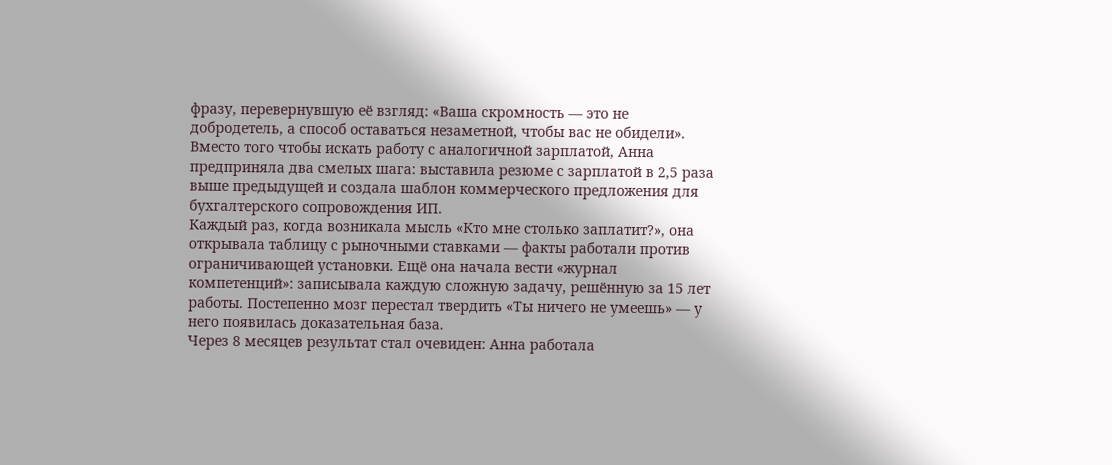фразу, перевернувшую её взгляд: «Ваша скромность — это не добродетель, а способ оставаться незаметной, чтобы вас не обидели».
Вместо того чтобы искать работу с аналогичной зарплатой, Анна предприняла два смелых шага: выставила резюме с зарплатой в 2,5 раза выше предыдущей и создала шаблон коммерческого предложения для бухгалтерского сопровождения ИП.
Каждый раз, когда возникала мысль «Кто мне столько заплатит?», она открывала таблицу с рыночными ставками — факты работали против ограничивающей установки. Ещё она начала вести «журнал компетенций»: записывала каждую сложную задачу, решённую за 15 лет работы. Постепенно мозг перестал твердить «Ты ничего не умеешь» — у него появилась доказательная база.
Через 8 месяцев результат стал очевиден: Анна работала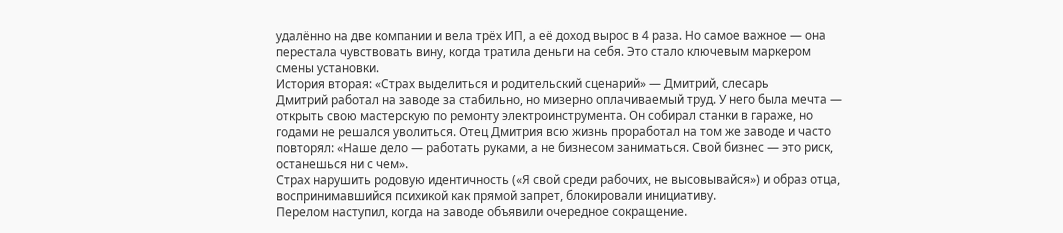удалённо на две компании и вела трёх ИП, а её доход вырос в 4 раза. Но самое важное — она перестала чувствовать вину, когда тратила деньги на себя. Это стало ключевым маркером смены установки.
История вторая: «Страх выделиться и родительский сценарий» — Дмитрий, слесарь
Дмитрий работал на заводе за стабильно, но мизерно оплачиваемый труд. У него была мечта — открыть свою мастерскую по ремонту электроинструмента. Он собирал станки в гараже, но годами не решался уволиться. Отец Дмитрия всю жизнь проработал на том же заводе и часто повторял: «Наше дело — работать руками, а не бизнесом заниматься. Свой бизнес — это риск, останешься ни с чем».
Страх нарушить родовую идентичность («Я свой среди рабочих, не высовывайся») и образ отца, воспринимавшийся психикой как прямой запрет, блокировали инициативу.
Перелом наступил, когда на заводе объявили очередное сокращение.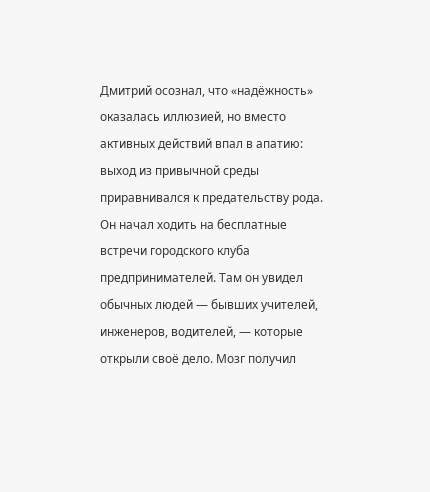Дмитрий осознал, что «надёжность» оказалась иллюзией, но вместо активных действий впал в апатию: выход из привычной среды приравнивался к предательству рода.
Он начал ходить на бесплатные встречи городского клуба предпринимателей. Там он увидел обычных людей — бывших учителей, инженеров, водителей, — которые открыли своё дело. Мозг получил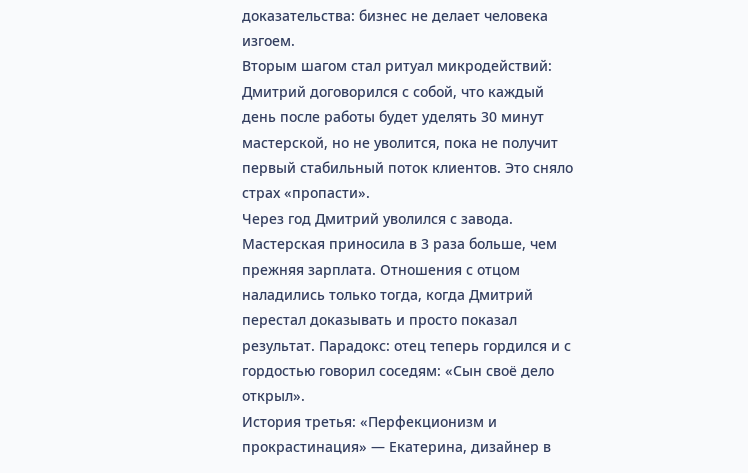доказательства: бизнес не делает человека изгоем.
Вторым шагом стал ритуал микродействий: Дмитрий договорился с собой, что каждый день после работы будет уделять 30 минут мастерской, но не уволится, пока не получит первый стабильный поток клиентов. Это сняло страх «пропасти».
Через год Дмитрий уволился с завода. Мастерская приносила в 3 раза больше, чем прежняя зарплата. Отношения с отцом наладились только тогда, когда Дмитрий перестал доказывать и просто показал результат. Парадокс: отец теперь гордился и с гордостью говорил соседям: «Сын своё дело открыл».
История третья: «Перфекционизм и прокрастинация» — Екатерина, дизайнер в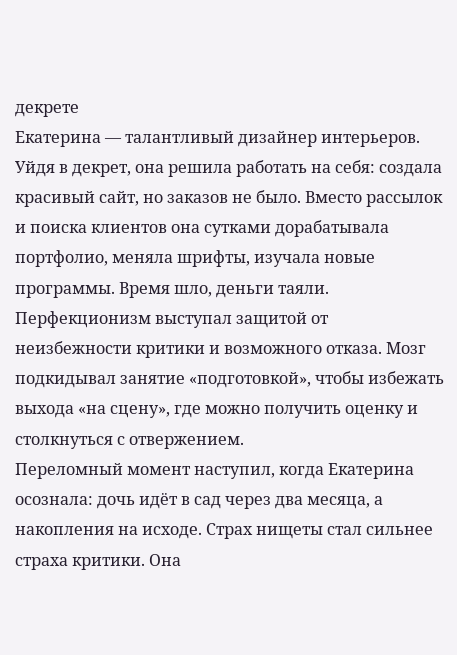декрете
Екатерина — талантливый дизайнер интерьеров. Уйдя в декрет, она решила работать на себя: создала красивый сайт, но заказов не было. Вместо рассылок и поиска клиентов она сутками дорабатывала портфолио, меняла шрифты, изучала новые программы. Время шло, деньги таяли.
Перфекционизм выступал защитой от неизбежности критики и возможного отказа. Мозг подкидывал занятие «подготовкой», чтобы избежать выхода «на сцену», где можно получить оценку и столкнуться с отвержением.
Переломный момент наступил, когда Екатерина осознала: дочь идёт в сад через два месяца, а накопления на исходе. Страх нищеты стал сильнее страха критики. Она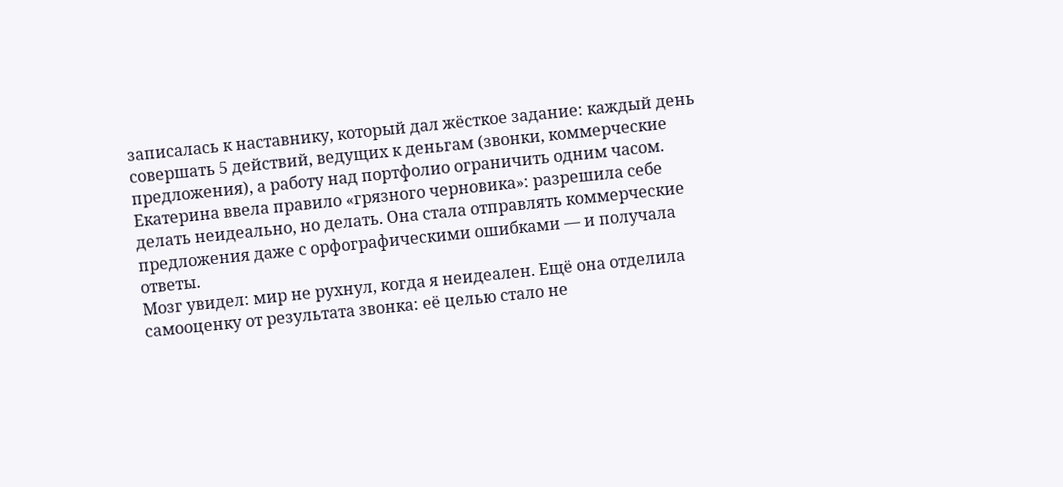записалась к наставнику, который дал жёсткое задание: каждый день совершать 5 действий, ведущих к деньгам (звонки, коммерческие предложения), а работу над портфолио ограничить одним часом.
Екатерина ввела правило «грязного черновика»: разрешила себе делать неидеально, но делать. Она стала отправлять коммерческие предложения даже с орфографическими ошибками — и получала ответы.
Мозг увидел: мир не рухнул, когда я неидеален. Ещё она отделила самооценку от результата звонка: её целью стало не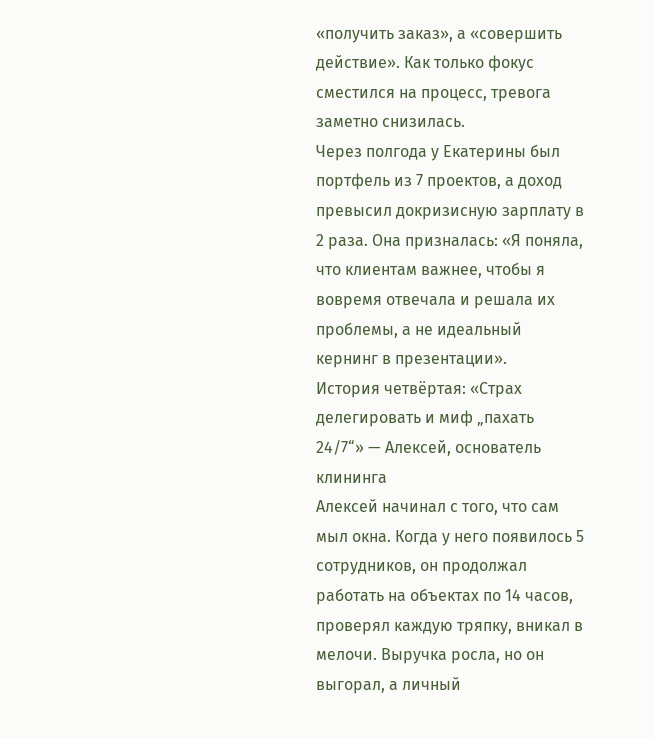«получить заказ», а «совершить действие». Как только фокус сместился на процесс, тревога заметно снизилась.
Через полгода у Екатерины был портфель из 7 проектов, а доход превысил докризисную зарплату в 2 раза. Она призналась: «Я поняла, что клиентам важнее, чтобы я вовремя отвечала и решала их проблемы, а не идеальный кернинг в презентации».
История четвёртая: «Страх делегировать и миф „пахать 24/7“» — Алексей, основатель клининга
Алексей начинал с того, что сам мыл окна. Когда у него появилось 5 сотрудников, он продолжал работать на объектах по 14 часов, проверял каждую тряпку, вникал в мелочи. Выручка росла, но он выгорал, а личный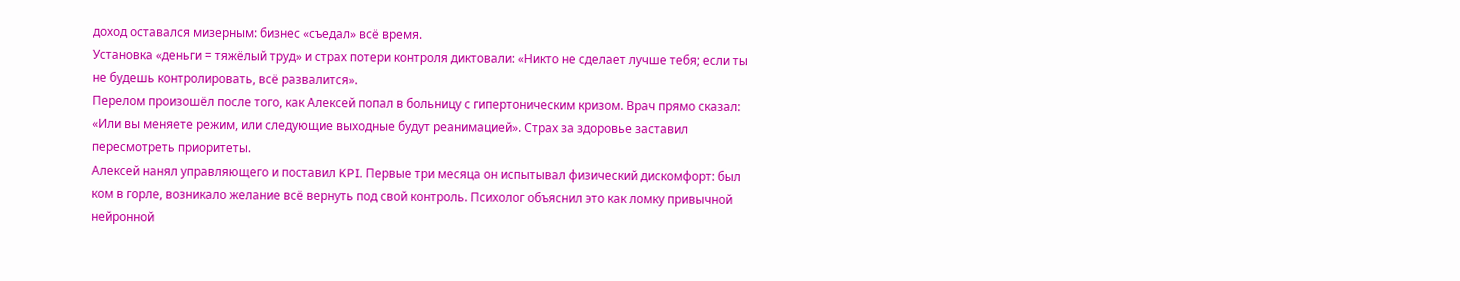доход оставался мизерным: бизнес «съедал» всё время.
Установка «деньги = тяжёлый труд» и страх потери контроля диктовали: «Никто не сделает лучше тебя; если ты не будешь контролировать, всё развалится».
Перелом произошёл после того, как Алексей попал в больницу с гипертоническим кризом. Врач прямо сказал: «Или вы меняете режим, или следующие выходные будут реанимацией». Страх за здоровье заставил пересмотреть приоритеты.
Алексей нанял управляющего и поставил KPI. Первые три месяца он испытывал физический дискомфорт: был ком в горле, возникало желание всё вернуть под свой контроль. Психолог объяснил это как ломку привычной нейронной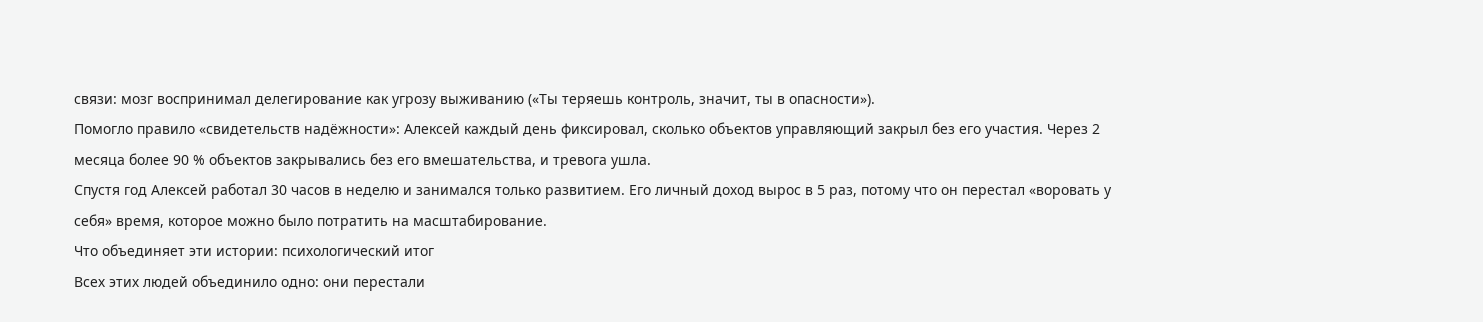связи: мозг воспринимал делегирование как угрозу выживанию («Ты теряешь контроль, значит, ты в опасности»).
Помогло правило «свидетельств надёжности»: Алексей каждый день фиксировал, сколько объектов управляющий закрыл без его участия. Через 2 месяца более 90 % объектов закрывались без его вмешательства, и тревога ушла.
Спустя год Алексей работал 30 часов в неделю и занимался только развитием. Его личный доход вырос в 5 раз, потому что он перестал «воровать у себя» время, которое можно было потратить на масштабирование.
Что объединяет эти истории: психологический итог
Всех этих людей объединило одно: они перестали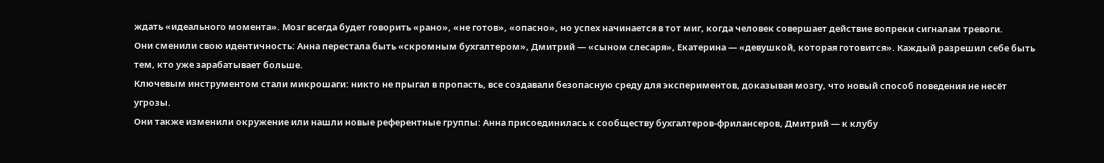ждать «идеального момента». Мозг всегда будет говорить «рано», «не готов», «опасно», но успех начинается в тот миг, когда человек совершает действие вопреки сигналам тревоги.
Они сменили свою идентичность: Анна перестала быть «скромным бухгалтером», Дмитрий — «сыном слесаря», Екатерина — «девушкой, которая готовится». Каждый разрешил себе быть тем, кто уже зарабатывает больше.
Ключевым инструментом стали микрошаги: никто не прыгал в пропасть, все создавали безопасную среду для экспериментов, доказывая мозгу, что новый способ поведения не несёт угрозы.
Они также изменили окружение или нашли новые референтные группы: Анна присоединилась к сообществу бухгалтеров‑фрилансеров, Дмитрий — к клубу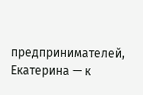предпринимателей, Екатерина — к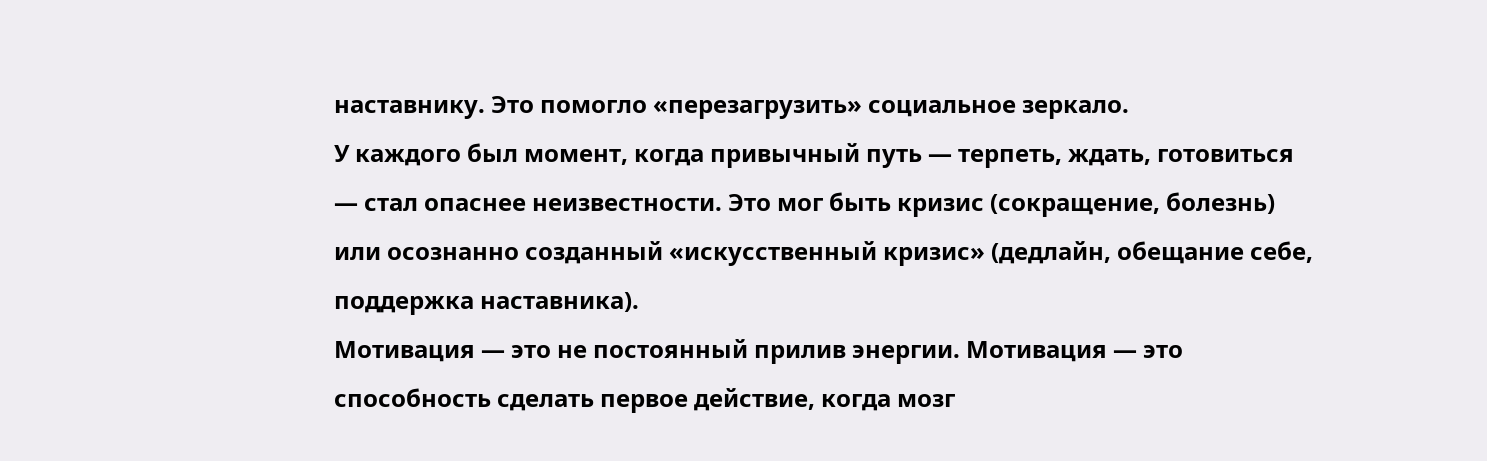наставнику. Это помогло «перезагрузить» социальное зеркало.
У каждого был момент, когда привычный путь — терпеть, ждать, готовиться — стал опаснее неизвестности. Это мог быть кризис (сокращение, болезнь) или осознанно созданный «искусственный кризис» (дедлайн, обещание себе, поддержка наставника).
Мотивация — это не постоянный прилив энергии. Мотивация — это способность сделать первое действие, когда мозг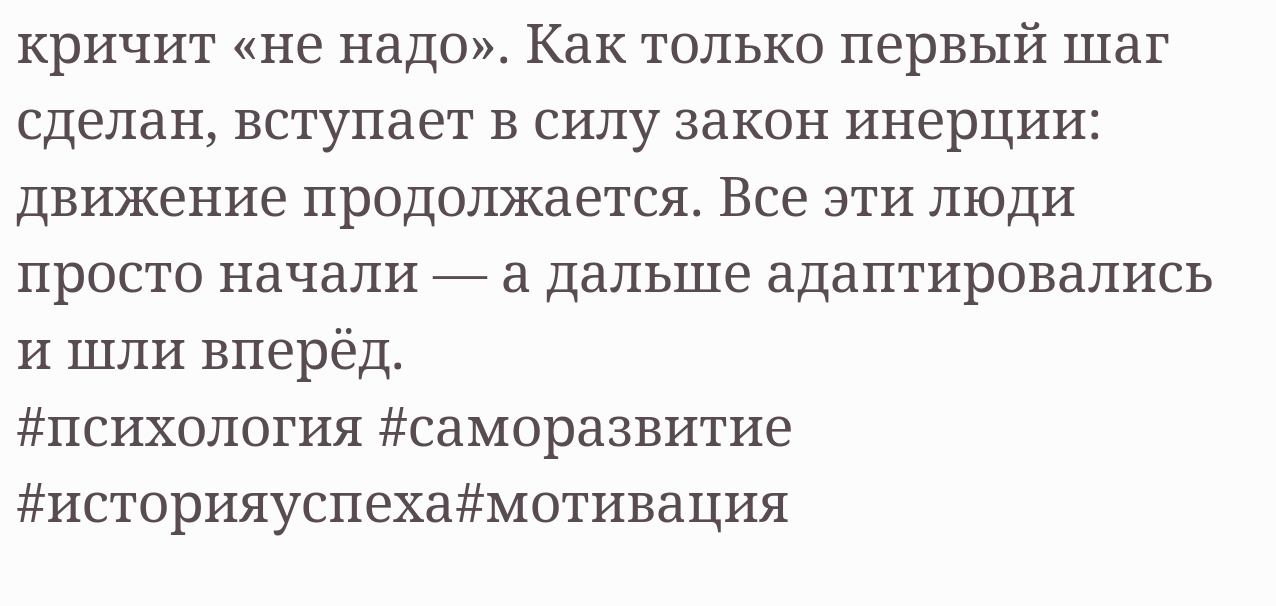кричит «не надо». Как только первый шаг сделан, вступает в силу закон инерции: движение продолжается. Все эти люди просто начали — а дальше адаптировались и шли вперёд.
#психология #саморазвитие #историяуспеха#мотивация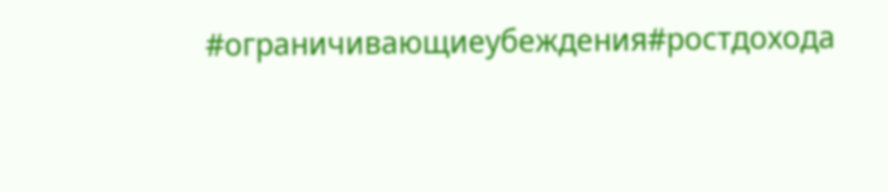#ограничивающиеубеждения#ростдохода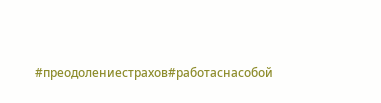#преодолениестрахов#работаснасобой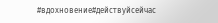#вдохновение#действуйсейчас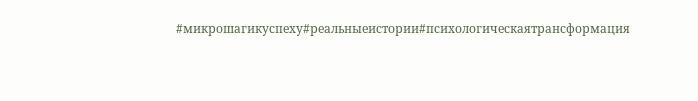#микрошагикуспеху#реальныеистории#психологическаятрансформация